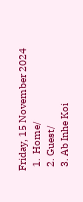Friday, 15 November 2024
  1.  Home/
  2. Guest/
  3. Ab Inhe Koi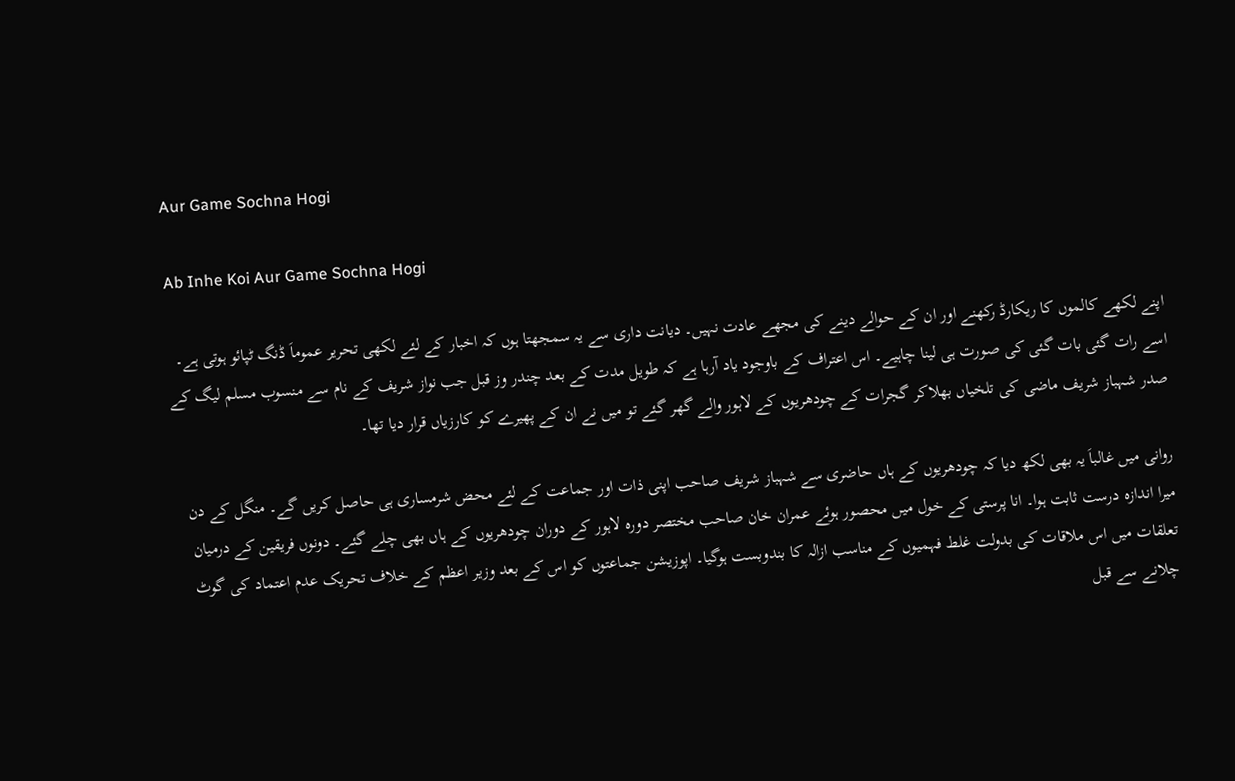Aur Game Sochna Hogi

Ab Inhe Koi Aur Game Sochna Hogi

اپنے لکھے کالموں کا ریکارڈ رکھنے اور ان کے حوالے دینے کی مجھے عادت نہیں۔ دیانت داری سے یہ سمجھتا ہوں کہ اخبار کے لئے لکھی تحریر عموماَ ڈنگ ٹپائو ہوتی ہے۔ اسے رات گئی بات گئی کی صورت ہی لینا چاہیے۔ اس اعتراف کے باوجود یاد آرہا ہے کہ طویل مدت کے بعد چندر وز قبل جب نواز شریف کے نام سے منسوب مسلم لیگ کے صدر شہباز شریف ماضی کی تلخیاں بھلاکر گجرات کے چودھریوں کے لاہور والے گھر گئے تو میں نے ان کے پھیرے کو کارزیاں قرار دیا تھا۔

روانی میں غالباَ یہ بھی لکھ دیا کہ چودھریوں کے ہاں حاضری سے شہباز شریف صاحب اپنی ذات اور جماعت کے لئے محض شرمساری ہی حاصل کریں گے۔ منگل کے دن میرا اندازہ درست ثابت ہوا۔ انا پرستی کے خول میں محصور ہوئے عمران خان صاحب مختصر دورہ لاہور کے دوران چودھریوں کے ہاں بھی چلے گئے۔ دونوں فریقین کے درمیان تعلقات میں اس ملاقات کی بدولت غلط فہمیوں کے مناسب ازالہ کا بندوبست ہوگیا۔ اپوزیشن جماعتوں کو اس کے بعد وزیر اعظم کے خلاف تحریک عدم اعتماد کی گوٹ چلانے سے قبل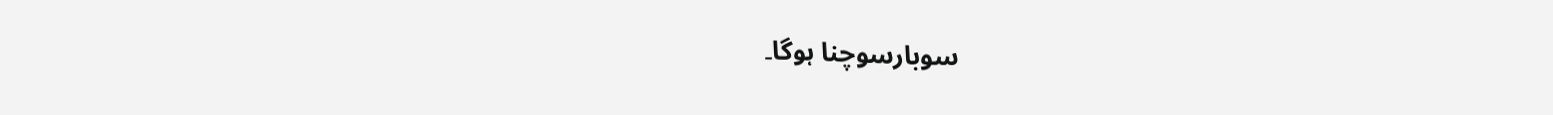سوبارسوچنا ہوگا۔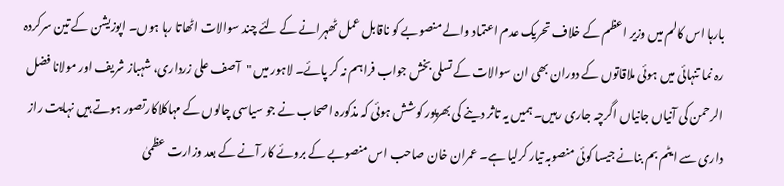بارہا اس کالم میں وزیر اعظم کے خلاف تحریک عدم اعتماد والے منصوبے کو ناقابل عمل ٹھہرانے کے لئے چند سوالات اٹھاتا رہا ہوں۔ اپوزیشن کے تین سرکردہ رہ نما تنہائی میں ہوئی ملاقاتوں کے دوران بھی ان سوالات کے تسلی بخش جواب فراہم نہ کر پائے۔ لاہور میں "آصف علی زرداری، شہباز شریف اور مولانا فضل الرحمن کی آنیاں جانیاں اگرچہ جاری رہیں۔ ہمیں یہ تاثر دینے کی بھرپور کوشش ہوئی کہ مذکورہ اصحاب نے جو سیاسی چالوں کے مہاکلاکارتصور ہوتے ہیں نہایت راز داری سے ایٹم بم بنانے جیسا کوئی منصوبہ تیار کرلیا ہے۔ عمران خان صاحب اس منصوبے کے بروئے کار آنے کے بعد وزارت عظمیٰ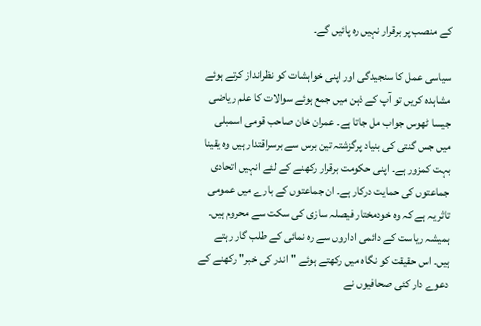کے منصب پر برقرار نہیں رہ پائیں گے۔

سیاسی عمل کا سنجیدگی اور اپنی خواہشات کو نظرانداز کرتے ہوئے مشاہدہ کریں تو آپ کے ذہن میں جمع ہوئے سوالات کا علم ریاضی جیسا ٹھوس جواب مل جاتا ہے۔ عمران خان صاحب قومی اسمبلی میں جس گنتی کی بنیاد پرگزشتہ تین برس سے برسراقتدار ہیں وہ یقینا بہت کمزور ہے۔ اپنی حکومت برقرار رکھنے کے لئے انہیں اتحادی جماعتوں کی حمایت درکار ہے۔ ان جماعتوں کے بارے میں عمومی تاثر یہ ہے کہ وہ خودمختار فیصلہ سازی کی سکت سے محروم ہیں۔ ہمیشہ ریاست کے دائمی اداروں سے رہ نمائی کے طلب گار رہتے ہیں۔ اس حقیقت کو نگاہ میں رکھتے ہوئے "اندر کی خبر" رکھنے کے دعوے دار کئی صحافیوں نے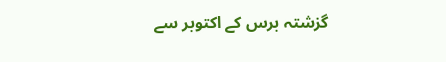گزشتہ برس کے اکتوبر سے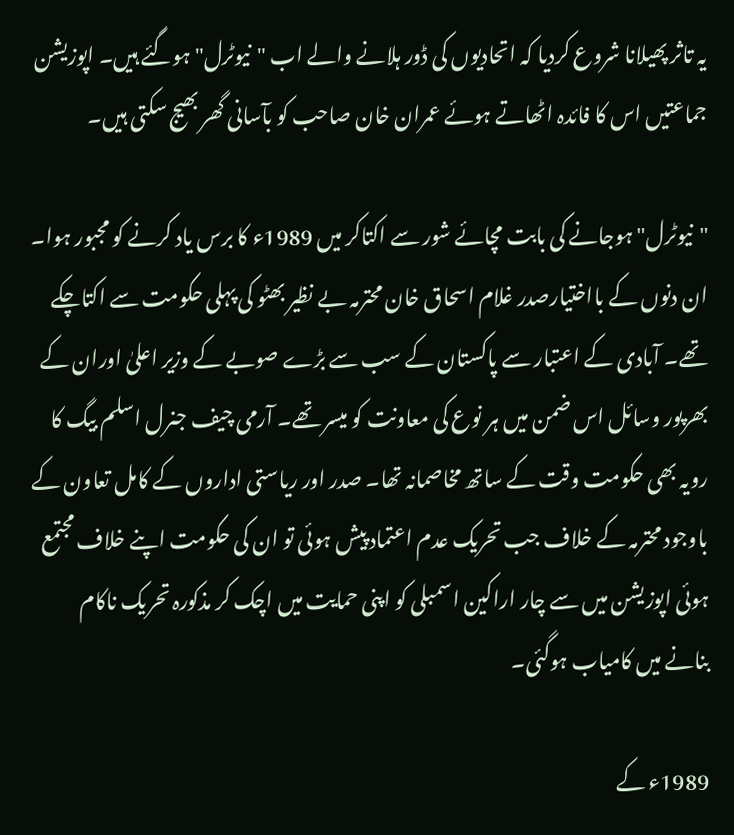یہ تاثر پھیلانا شروع کردیا کہ اتحادیوں کی ڈور ہلانے والے اب "نیوٹرل"ہوگئے ہیں۔ اپوزیشن جماعتیں اس کا فائدہ اٹھاتے ہوئے عمران خان صاحب کو بآسانی گھر بھیج سکتی ہیں۔

"نیوٹرل"ہوجانے کی بابت مچائے شور سے اکتاکر میں 1989ء کا برس یاد کرنے کو مجبور ہوا۔ ان دنوں کے بااختیارصدر غلام اسحاق خان محترمہ بے نظیر بھٹو کی پہلی حکومت سے اکتاچکے تھے۔ آبادی کے اعتبار سے پاکستان کے سب سے بڑے صوبے کے وزیر اعلیٰ اوران کے بھرپور وسائل اس ضمن میں ہر نوع کی معاونت کو میسر تھے۔ آرمی چیف جنرل اسلم بیگ کا رویہ بھی حکومت وقت کے ساتھ مخاصمانہ تھا۔ صدر اور ریاستی اداروں کے کامل تعاون کے باوجود محترمہ کے خلاف جب تحریک عدم اعتماد پیش ہوئی تو ان کی حکومت اپنے خلاف مجتمع ہوئی اپوزیشن میں سے چار اراکین اسمبلی کو اپنی حمایت میں اچک کر مذکورہ تحریک ناکام بنانے میں کامیاب ہوگئی۔

1989ء کے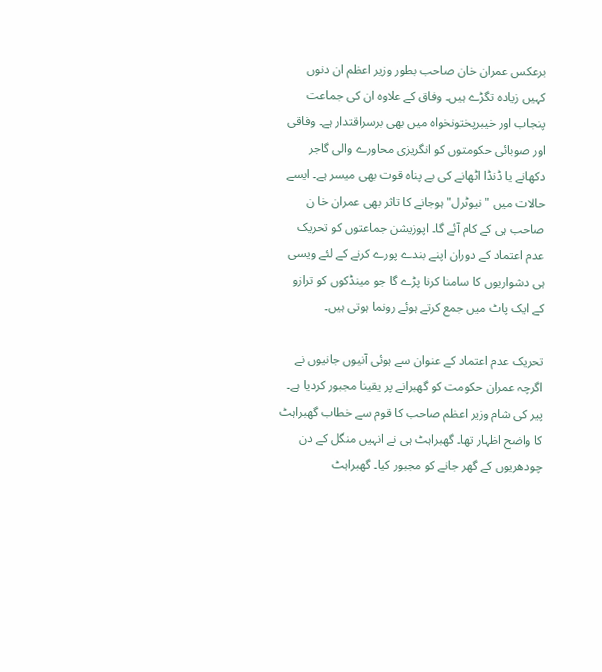برعکس عمران خان صاحب بطور وزیر اعظم ان دنوں کہیں زیادہ تگڑے ہیں۔ وفاق کے علاوہ ان کی جماعت پنجاب اور خیبرپختونخواہ میں بھی برسراقتدار ہے۔ وفاقی اور صوبائی حکومتوں کو انگریزی محاورے والی گاجر دکھانے یا ڈنڈا اٹھانے کی بے پناہ قوت بھی میسر ہے۔ ایسے حالات میں "نیوٹرل" ہوجانے کا تاثر بھی عمران خا ن صاحب ہی کے کام آئے گا۔ اپوزیشن جماعتوں کو تحریک عدم اعتماد کے دوران اپنے بندے پورے کرنے کے لئے ویسی ہی دشواریوں کا سامنا کرنا پڑے گا جو مینڈکوں کو ترازو کے ایک پاٹ میں جمع کرتے ہوئے رونما ہوتی ہیں۔

تحریک عدم اعتماد کے عنوان سے ہوئی آنیوں جانیوں نے اگرچہ عمران حکومت کو گھبرانے پر یقینا مجبور کردیا ہے۔ پیر کی شام وزیر اعظم صاحب کا قوم سے خطاب گھبراہٹ کا واضح اظہار تھا۔ گھبراہٹ ہی نے انہیں منگل کے دن چودھریوں کے گھر جانے کو مجبور کیا۔ گھبراہٹ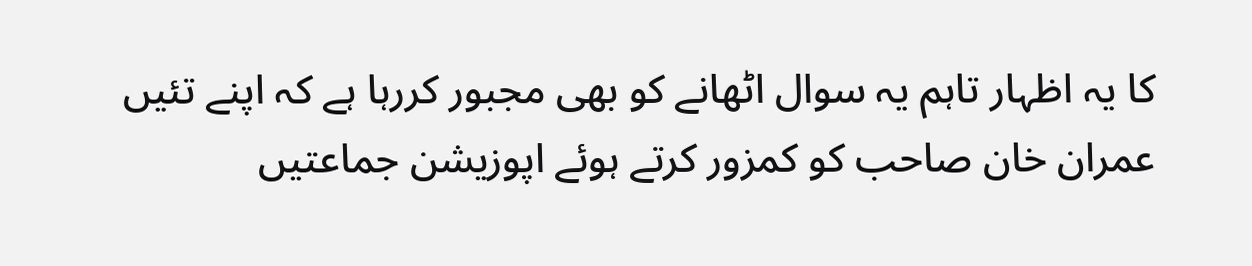کا یہ اظہار تاہم یہ سوال اٹھانے کو بھی مجبور کررہا ہے کہ اپنے تئیں عمران خان صاحب کو کمزور کرتے ہوئے اپوزیشن جماعتیں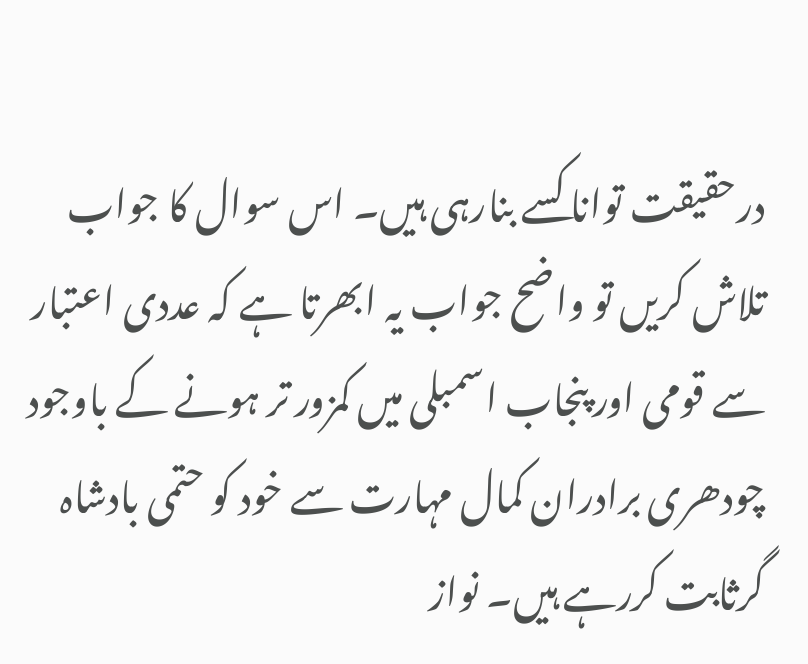درحقیقت توانا کسے بنارہی ہیں۔ اس سوال کا جواب تلاش کریں تو واضح جواب یہ ابھرتا ہے کہ عددی اعتبار سے قومی اور پنجاب اسمبلی میں کمزور تر ہونے کے باوجود چودھری برادران کمال مہارت سے خود کو حتمی بادشاہ گرثابت کررہے ہیں۔ نواز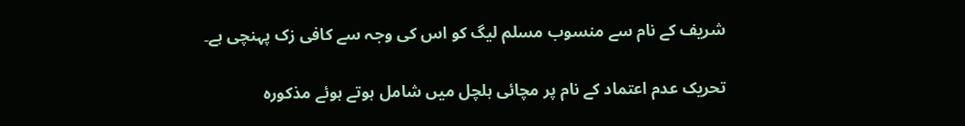شریف کے نام سے منسوب مسلم لیگ کو اس کی وجہ سے کافی زک پہنچی ہے۔

تحریک عدم اعتماد کے نام پر مچائی ہلچل میں شامل ہوتے ہوئے مذکورہ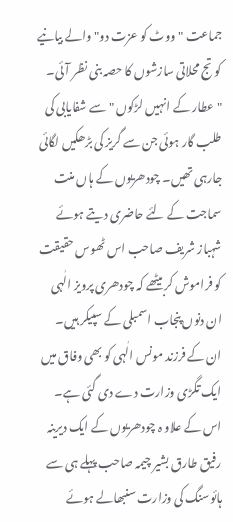جماعت "ووٹ کو عزت دو" والے بیانیے کو تج محلاتی سازشوں کا حصہ بنی نظر آئی۔ "عطار کے انہیں لڑکوں " سے شفایابی کی طلب گار ہوئی جن سے گریز کی بڑھکیں لگائی جارہی تھیں۔ چودھریوں کے ہاں منت سماجت کے لئے حاضری دیتے ہوئے شہباز شریف صاحب اس ٹھوس حقیقت کو فراموش کربیٹھے کہ چودھری پرویز الٰہی ان دنوں پنجاب اسمبلی کے سپیکر ہیں۔ ان کے فرزند مونس الٰہی کو بھی وفاق میں ایک تگڑی وزارت دے دی گئی ہے۔ اس کے علاو ہ چودھریوں کے ایک دیرینہ رفیق طارق بشیر چیمہ صاحب پہلے ہی سے ہائوسنگ کی وزارت سنبھالے ہوئے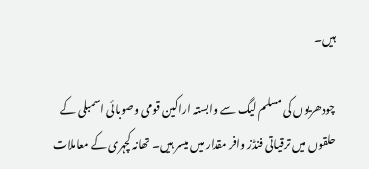ہیں۔

چودھریوں کی مسلم لیگ سے وابستہ اراکین قومی وصوبائی اسمبلی کے حلقوں میں ترقیاتی فنڈز وافر مقدار میں میسر ہیں۔ تھانہ کچہری کے معاملات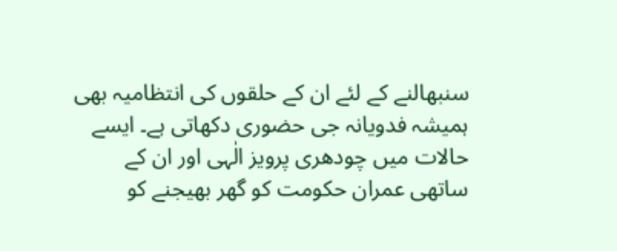سنبھالنے کے لئے ان کے حلقوں کی انتظامیہ بھی ہمیشہ فدویانہ جی حضوری دکھاتی ہے۔ ایسے حالات میں چودھری پرویز الٰہی اور ان کے ساتھی عمران حکومت کو گھر بھیجنے کو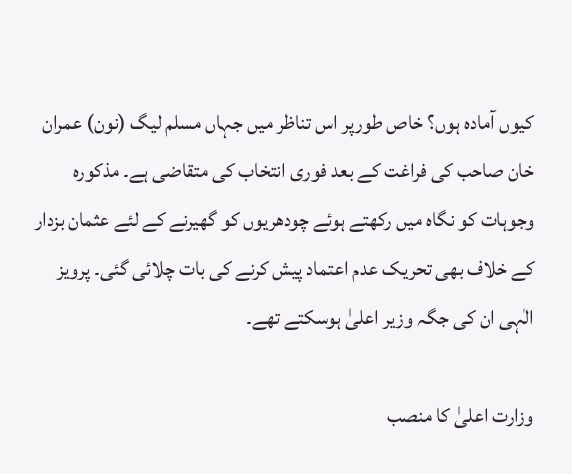کیوں آمادہ ہوں؟ خاص طورپر اس تناظر میں جہاں مسلم لیگ (نون) عمران خان صاحب کی فراغت کے بعد فوری انتخاب کی متقاضی ہے۔ مذکورہ وجوہات کو نگاہ میں رکھتے ہوئے چودھریوں کو گھیرنے کے لئے عثمان بزدار کے خلاف بھی تحریک عدم اعتماد پیش کرنے کی بات چلائی گئی۔ پرویز الٰہی ان کی جگہ وزیر اعلیٰ ہوسکتے تھے۔

وزارت اعلیٰ کا منصب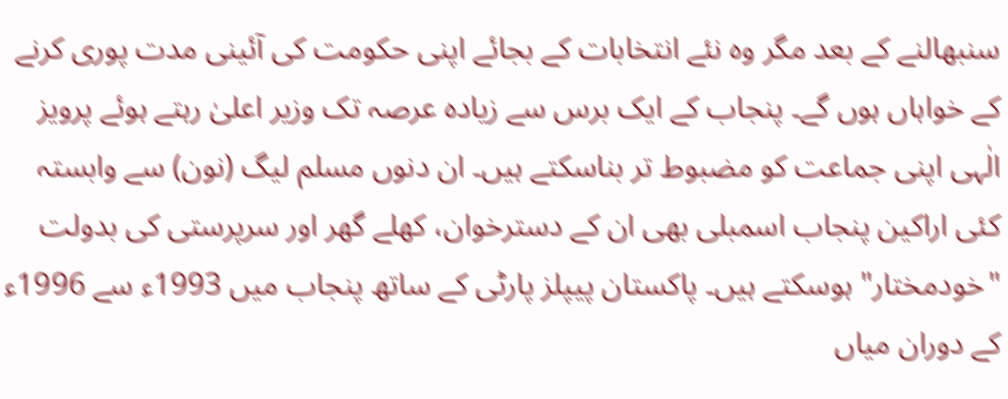سنبھالنے کے بعد مگر وہ نئے انتخابات کے بجائے اپنی حکومت کی آئینی مدت پوری کرنے کے خواہاں ہوں گے۔ پنجاب کے ایک برس سے زیادہ عرصہ تک وزیر اعلیٰ رہتے ہوئے پرویز الٰہی اپنی جماعت کو مضبوط تر بناسکتے ہیں۔ ان دنوں مسلم لیگ (نون) سے وابستہ کئی اراکین پنجاب اسمبلی بھی ان کے دسترخوان، کھلے گھر اور سرپرستی کی بدولت "خودمختار" ہوسکتے ہیں۔ پاکستان پیپلز پارٹی کے ساتھ پنجاب میں 1993ء سے 1996ء کے دوران میاں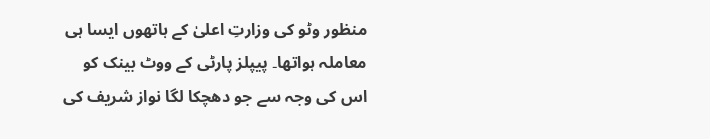منظور وٹو کی وزارتِ اعلیٰ کے ہاتھوں ایسا ہی معاملہ ہواتھا۔ پیپلز پارٹی کے ووٹ بینک کو اس کی وجہ سے جو دھچکا لگا نواز شریف کی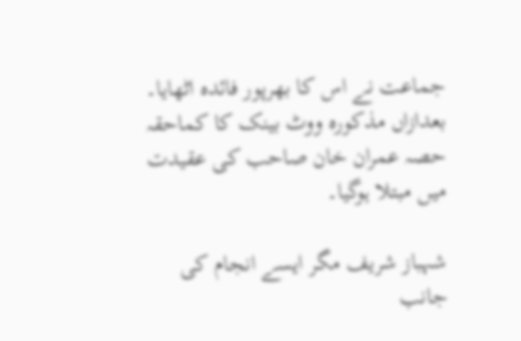جماعت نے اس کا بھرپور فائدہ اٹھایا۔ بعدازاں مذکورہ ووٹ بینک کا کماحقہ حصہ عمران خان صاحب کی عقیدت میں مبتلا ہوگیا۔

شہباز شریف مگر ایسے انجام کی جانب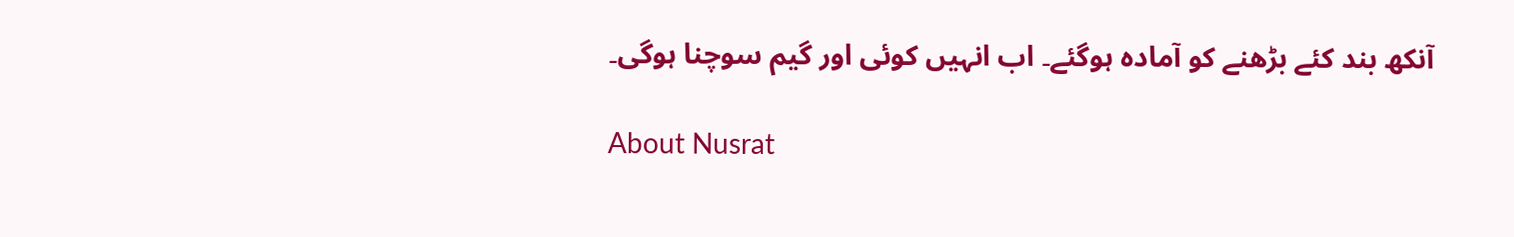آنکھ بند کئے بڑھنے کو آمادہ ہوگئے۔ اب انہیں کوئی اور گیم سوچنا ہوگی۔

About Nusrat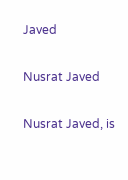Javed

Nusrat Javed

Nusrat Javed, is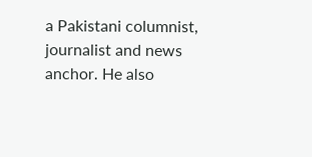a Pakistani columnist, journalist and news anchor. He also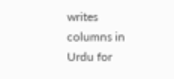writes columns in Urdu for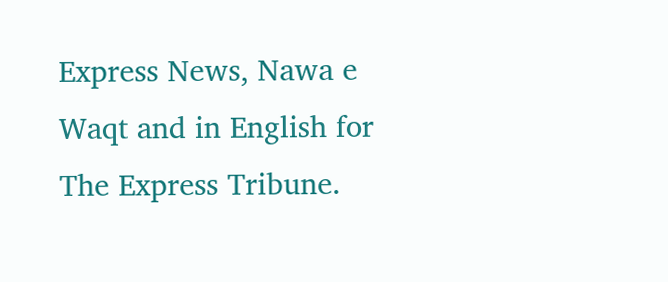Express News, Nawa e Waqt and in English for The Express Tribune.